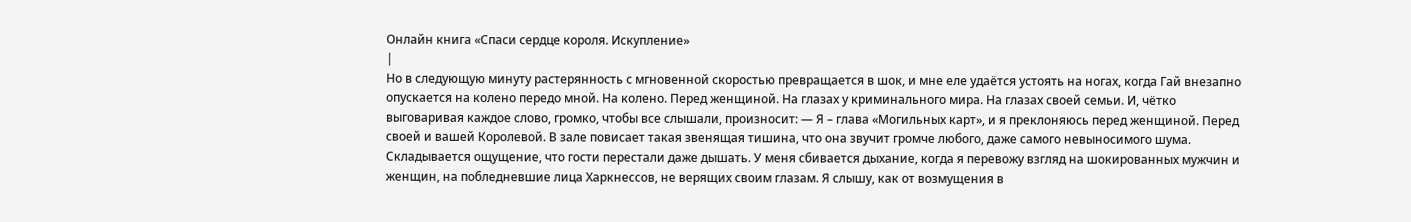Онлайн книга «Спаси сердце короля. Искупление»
|
Но в следующую минуту растерянность с мгновенной скоростью превращается в шок, и мне еле удаётся устоять на ногах, когда Гай внезапно опускается на колено передо мной. На колено. Перед женщиной. На глазах у криминального мира. На глазах своей семьи. И, чётко выговаривая каждое слово, громко, чтобы все слышали, произносит: — Я – глава «Могильных карт», и я преклоняюсь перед женщиной. Перед своей и вашей Королевой. В зале повисает такая звенящая тишина, что она звучит громче любого, даже самого невыносимого шума. Складывается ощущение, что гости перестали даже дышать. У меня сбивается дыхание, когда я перевожу взгляд на шокированных мужчин и женщин, на побледневшие лица Харкнессов, не верящих своим глазам. Я слышу, как от возмущения в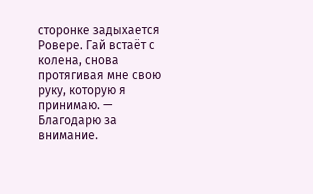сторонке задыхается Ровере. Гай встаёт с колена, снова протягивая мне свою руку, которую я принимаю. — Благодарю за внимание.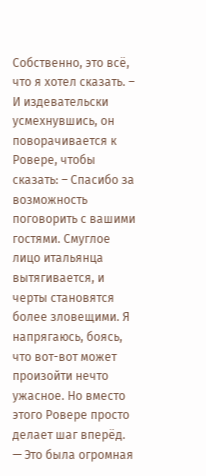Собственно, это всё, что я хотел сказать. – И издевательски усмехнувшись, он поворачивается к Ровере, чтобы сказать: – Спасибо за возможность поговорить с вашими гостями. Смуглое лицо итальянца вытягивается, и черты становятся более зловещими. Я напрягаюсь, боясь, что вот-вот может произойти нечто ужасное. Но вместо этого Ровере просто делает шаг вперёд. — Это была огромная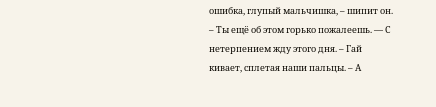ошибка, глупый мальчишка, – шипит он. – Ты ещё об этом горько пожалеешь. — С нетерпением жду этого дня. – Гай кивает, сплетая наши пальцы. – А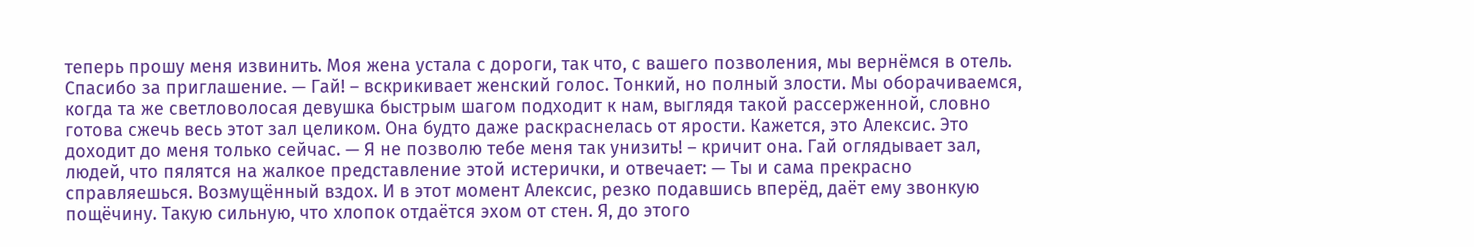теперь прошу меня извинить. Моя жена устала с дороги, так что, с вашего позволения, мы вернёмся в отель. Спасибо за приглашение. — Гай! – вскрикивает женский голос. Тонкий, но полный злости. Мы оборачиваемся, когда та же светловолосая девушка быстрым шагом подходит к нам, выглядя такой рассерженной, словно готова сжечь весь этот зал целиком. Она будто даже раскраснелась от ярости. Кажется, это Алексис. Это доходит до меня только сейчас. — Я не позволю тебе меня так унизить! – кричит она. Гай оглядывает зал, людей, что пялятся на жалкое представление этой истерички, и отвечает: — Ты и сама прекрасно справляешься. Возмущённый вздох. И в этот момент Алексис, резко подавшись вперёд, даёт ему звонкую пощёчину. Такую сильную, что хлопок отдаётся эхом от стен. Я, до этого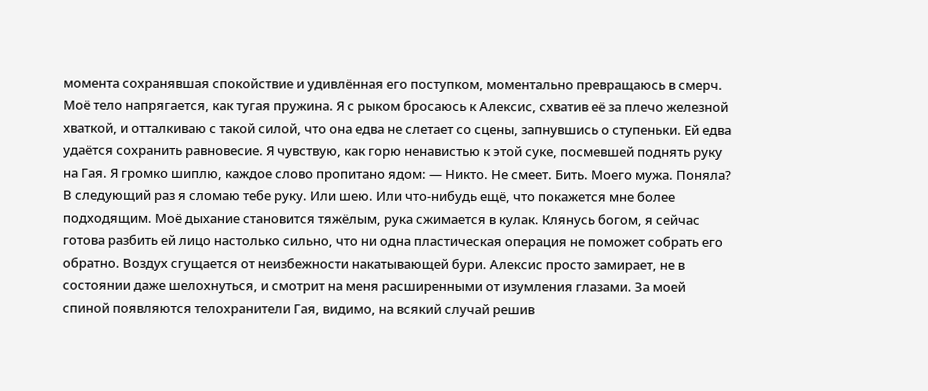момента сохранявшая спокойствие и удивлённая его поступком, моментально превращаюсь в смерч. Моё тело напрягается, как тугая пружина. Я с рыком бросаюсь к Алексис, схватив её за плечо железной хваткой, и отталкиваю с такой силой, что она едва не слетает со сцены, запнувшись о ступеньки. Ей едва удаётся сохранить равновесие. Я чувствую, как горю ненавистью к этой суке, посмевшей поднять руку на Гая. Я громко шиплю, каждое слово пропитано ядом: — Никто. Не смеет. Бить. Моего мужа. Поняла? В следующий раз я сломаю тебе руку. Или шею. Или что-нибудь ещё, что покажется мне более подходящим. Моё дыхание становится тяжёлым, рука сжимается в кулак. Клянусь богом, я сейчас готова разбить ей лицо настолько сильно, что ни одна пластическая операция не поможет собрать его обратно. Воздух сгущается от неизбежности накатывающей бури. Алексис просто замирает, не в состоянии даже шелохнуться, и смотрит на меня расширенными от изумления глазами. За моей спиной появляются телохранители Гая, видимо, на всякий случай решив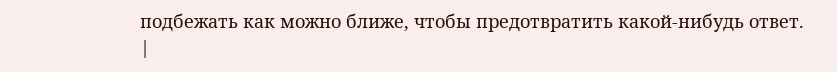подбежать как можно ближе, чтобы предотвратить какой-нибудь ответ. |